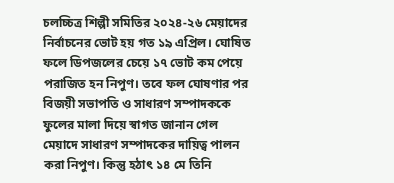চলচ্চিত্র শিল্পী সমিতির ২০২৪-২৬ মেয়াদের নির্বাচনের ভোট হয় গত ১৯ এপ্রিল। ঘোষিত ফলে ডিপজলের চেয়ে ১৭ ভোট কম পেয়ে পরাজিত হন নিপুণ। তবে ফল ঘোষণার পর বিজয়ী সভাপতি ও সাধারণ সম্পাদককে ফুলের মালা দিয়ে স্বাগত জানান গেল মেয়াদে সাধারণ সম্পাদকের দায়িত্ব পালন করা নিপুণ। কিন্তু হঠাৎ ১৪ মে তিনি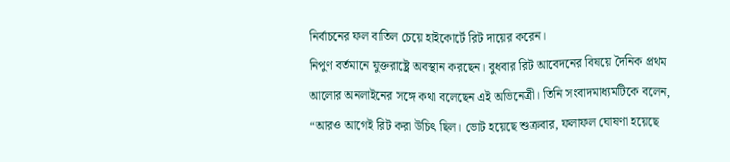নির্বাচনের ফল বাতিল চেয়ে হাইকোর্টে রিট দায়ের করেন।
নিপুণ বর্তমানে যুক্তরাষ্ট্রে অবস্থান করছেন। বুধবার রিট আবেদনের বিষয়ে দৈনিক প্রথম আলোর অনলাইনের সঙ্গে কথা বলেছেন এই অভিনেত্রী। তিনি সংবাদমাধ্যমটিকে বলেন, “আরও আগেই রিট করা উচিৎ ছিল। ভোট হয়েছে শুক্রবার, ফলাফল ঘোষণা হয়েছে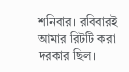শনিবার। রবিবারই আমার রিটটি করা দরকার ছিল।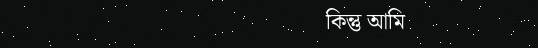কিন্তু আমি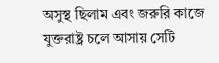অসুস্থ ছিলাম এবং জরুরি কাজে যুক্তরাষ্ট্র চলে আসায় সেটি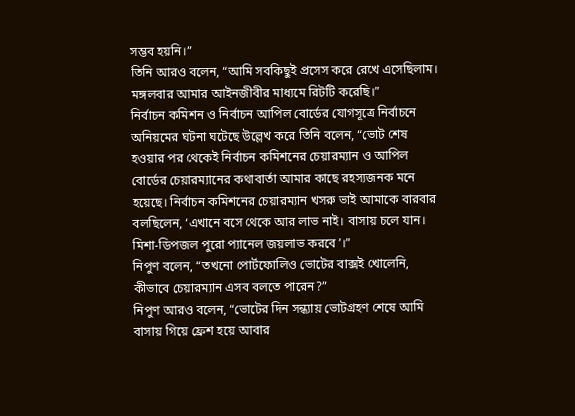সম্ভব হয়নি।”
তিনি আরও বলেন, “আমি সবকিছুই প্রসেস করে রেখে এসেছিলাম। মঙ্গলবার আমার আইনজীবীর মাধ্যমে রিটটি করেছি।”
নির্বাচন কমিশন ও নির্বাচন আপিল বোর্ডের যোগসূত্রে নির্বাচনে অনিয়মের ঘটনা ঘটেছে উল্লেখ করে তিনি বলেন, “ভোট শেষ হওয়ার পর থেকেই নির্বাচন কমিশনের চেয়ারম্যান ও আপিল বোর্ডের চেয়ারম্যানের কথাবার্তা আমার কাছে রহস্যজনক মনে হয়েছে। নির্বাচন কমিশনের চেয়ারম্যান খসরু ভাই আমাকে বারবার বলছিলেন, ‘এখানে বসে থেকে আর লাভ নাই। বাসায় চলে যান। মিশা-ডিপজল পুরো প্যানেল জয়লাভ করবে’।”
নিপুণ বলেন, “তখনো পোর্টফোলিও ভোটের বাক্সই খোলেনি, কীভাবে চেয়ারম্যান এসব বলতে পারেন?”
নিপুণ আরও বলেন, “ভোটের দিন সন্ধ্যায় ভোটগ্রহণ শেষে আমি বাসায় গিয়ে ফ্রেশ হয়ে আবার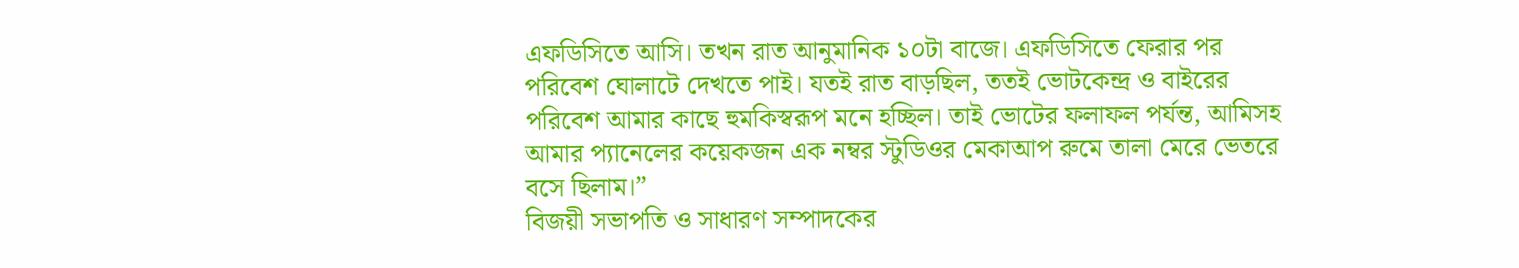এফডিসিতে আসি। তখন রাত আনুমানিক ১০টা বাজে। এফডিসিতে ফেরার পর পরিবেশ ঘোলাটে দেখতে পাই। যতই রাত বাড়ছিল, ততই ভোটকেন্দ্র ও বাইরের পরিবেশ আমার কাছে হুমকিস্বরূপ মনে হচ্ছিল। তাই ভোটের ফলাফল পর্যন্ত, আমিসহ আমার প্যানেলের কয়েকজন এক নম্বর স্টুডিওর মেকাআপ রুমে তালা মেরে ভেতরে বসে ছিলাম।”
বিজয়ী সভাপতি ও সাধারণ সম্পাদকের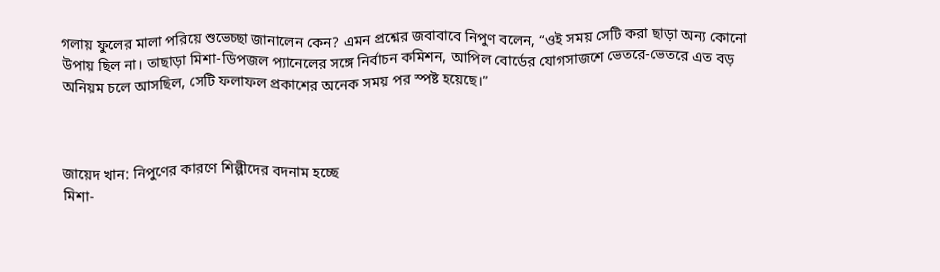গলায় ফুলের মালা পরিয়ে শুভেচ্ছা জানালেন কেন? এমন প্রশ্নের জবাবাবে নিপুণ বলেন, “ওই সময় সেটি করা ছাড়া অন্য কোনো উপায় ছিল না। তাছাড়া মিশা-ডিপজল প্যানেলের সঙ্গে নির্বাচন কমিশন, আপিল বোর্ডের যোগসাজশে ভেতরে-ভেতরে এত বড় অনিয়ম চলে আসছিল, সেটি ফলাফল প্রকাশের অনেক সময় পর স্পষ্ট হয়েছে।”



জায়েদ খান: নিপুণের কারণে শিল্পীদের বদনাম হচ্ছে
মিশা-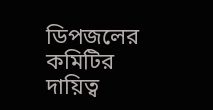ডিপজলের কমিটির দায়িত্ব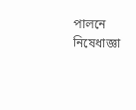পালনে নিষেধাজ্ঞা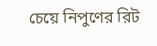চেয়ে নিপুণের রিট